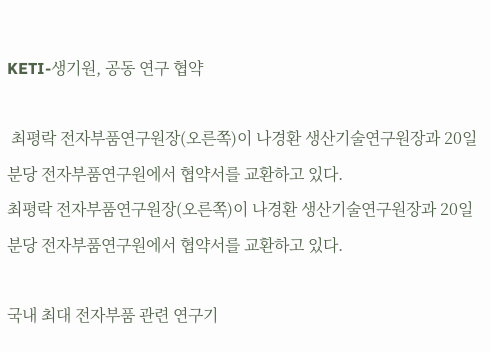KETI-생기원, 공동 연구 협약

 최평락 전자부품연구원장(오른쪽)이 나경환 생산기술연구원장과 20일 분당 전자부품연구원에서 협약서를 교환하고 있다.
최평락 전자부품연구원장(오른쪽)이 나경환 생산기술연구원장과 20일 분당 전자부품연구원에서 협약서를 교환하고 있다.

국내 최대 전자부품 관련 연구기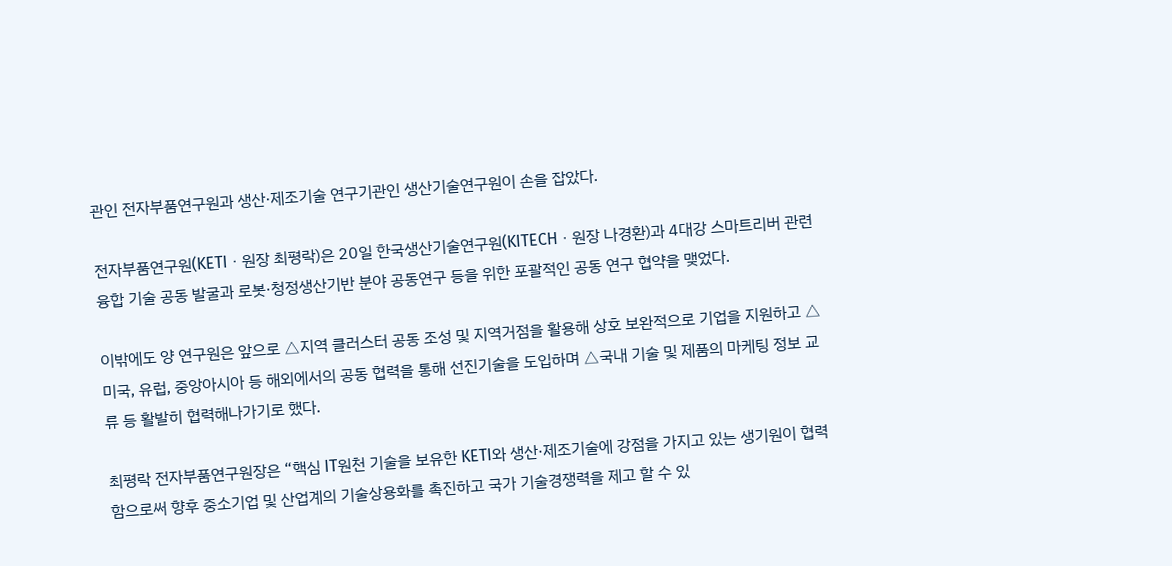관인 전자부품연구원과 생산·제조기술 연구기관인 생산기술연구원이 손을 잡았다.

전자부품연구원(KETIㆍ원장 최평락)은 20일 한국생산기술연구원(KITECHㆍ원장 나경환)과 4대강 스마트리버 관련 융합 기술 공동 발굴과 로봇·청정생산기반 분야 공동연구 등을 위한 포괄적인 공동 연구 협약을 맺었다.

이밖에도 양 연구원은 앞으로 △지역 클러스터 공동 조성 및 지역거점을 활용해 상호 보완적으로 기업을 지원하고 △미국, 유럽, 중앙아시아 등 해외에서의 공동 협력을 통해 선진기술을 도입하며 △국내 기술 및 제품의 마케팅 정보 교류 등 활발히 협력해나가기로 했다.

최평락 전자부품연구원장은 “핵심 IT원천 기술을 보유한 KETI와 생산·제조기술에 강점을 가지고 있는 생기원이 협력함으로써 향후 중소기업 및 산업계의 기술상용화를 촉진하고 국가 기술경쟁력을 제고 할 수 있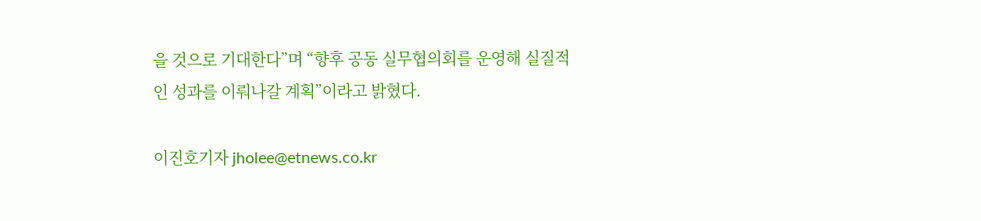을 것으로 기대한다”며 “향후 공동 실무협의회를 운영해 실질적인 성과를 이뤄나갈 계획”이라고 밝혔다.

이진호기자 jholee@etnews.co.kr